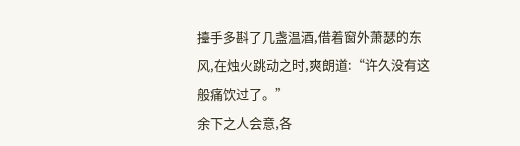擡手多斟了几盏温酒,借着窗外萧瑟的东风,在烛火跳动之时,爽朗道:“许久没有这般痛饮过了。”
余下之人会意,各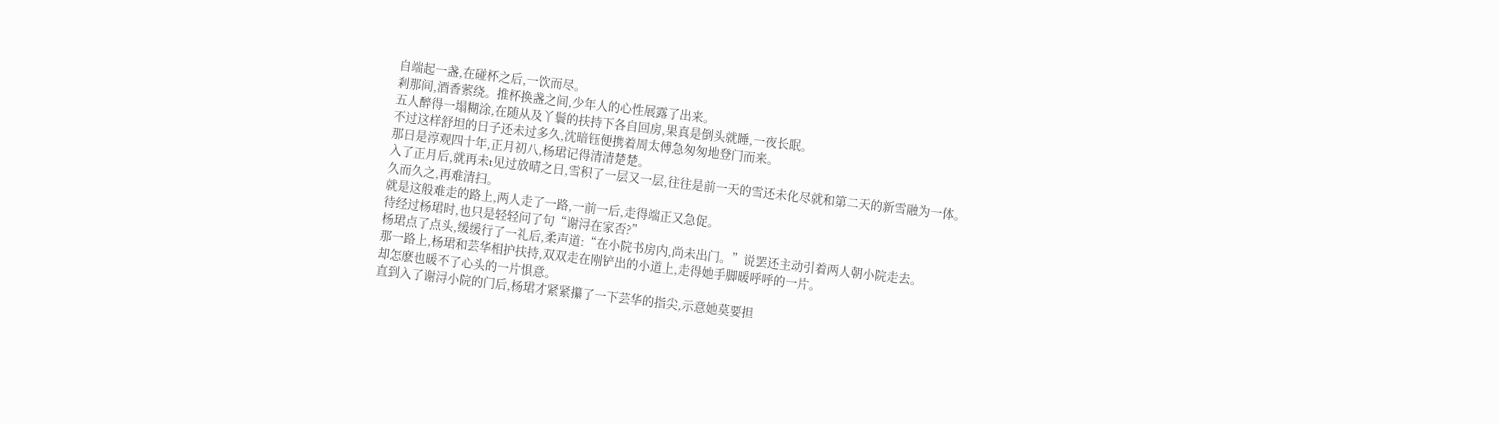自端起一盏,在碰杯之后,一饮而尽。
剎那间,酒香萦绕。推杯换盏之间,少年人的心性展露了出来。
五人醉得一塌糊涂,在随从及丫鬟的扶持下各自回房,果真是倒头就睡,一夜长眠。
不过这样舒坦的日子还未过多久,沈暗钰便携着周太傅急匆匆地登门而来。
那日是淳观四十年,正月初八,杨珺记得清清楚楚。
入了正月后,就再未t见过放晴之日,雪积了一层又一层,往往是前一天的雪还未化尽就和第二天的新雪融为一体。
久而久之,再难清扫。
就是这般难走的路上,两人走了一路,一前一后,走得端正又急促。
待经过杨珺时,也只是轻轻问了句“谢浔在家否?”
杨珺点了点头,缓缓行了一礼后,柔声道:“在小院书房内,尚未出门。”说罢还主动引着两人朝小院走去。
那一路上,杨珺和芸华相护扶持,双双走在刚铲出的小道上,走得她手脚暖呼呼的一片。
却怎麽也暖不了心头的一片惧意。
直到入了谢浔小院的门后,杨珺才紧紧攥了一下芸华的指尖,示意她莫要担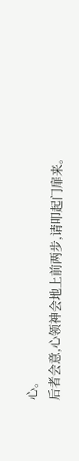心。
后者会意,心领神会地上前两步,请叩起门扉来。